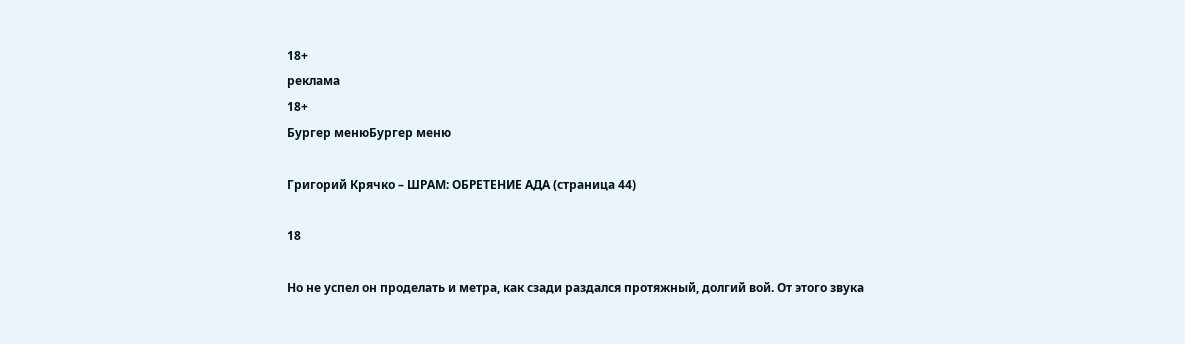18+
реклама
18+
Бургер менюБургер меню

Григорий Крячко – ШРАМ: ОБРЕТЕНИЕ АДА (страница 44)

18

Но не успел он проделать и метра, как сзади раздался протяжный, долгий вой. От этого звука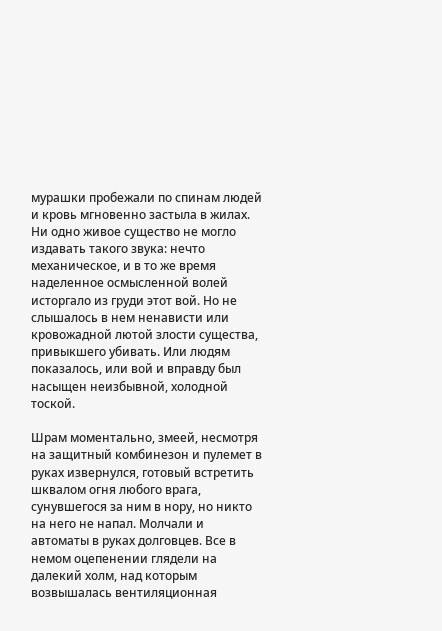мурашки пробежали по спинам людей и кровь мгновенно застыла в жилах. Ни одно живое существо не могло издавать такого звука: нечто механическое, и в то же время наделенное осмысленной волей исторгало из груди этот вой. Но не слышалось в нем ненависти или кровожадной лютой злости существа, привыкшего убивать. Или людям показалось, или вой и вправду был насыщен неизбывной, холодной тоской.

Шрам моментально, змеей, несмотря на защитный комбинезон и пулемет в руках извернулся, готовый встретить шквалом огня любого врага, сунувшегося за ним в нору, но никто на него не напал. Молчали и автоматы в руках долговцев. Все в немом оцепенении глядели на далекий холм, над которым возвышалась вентиляционная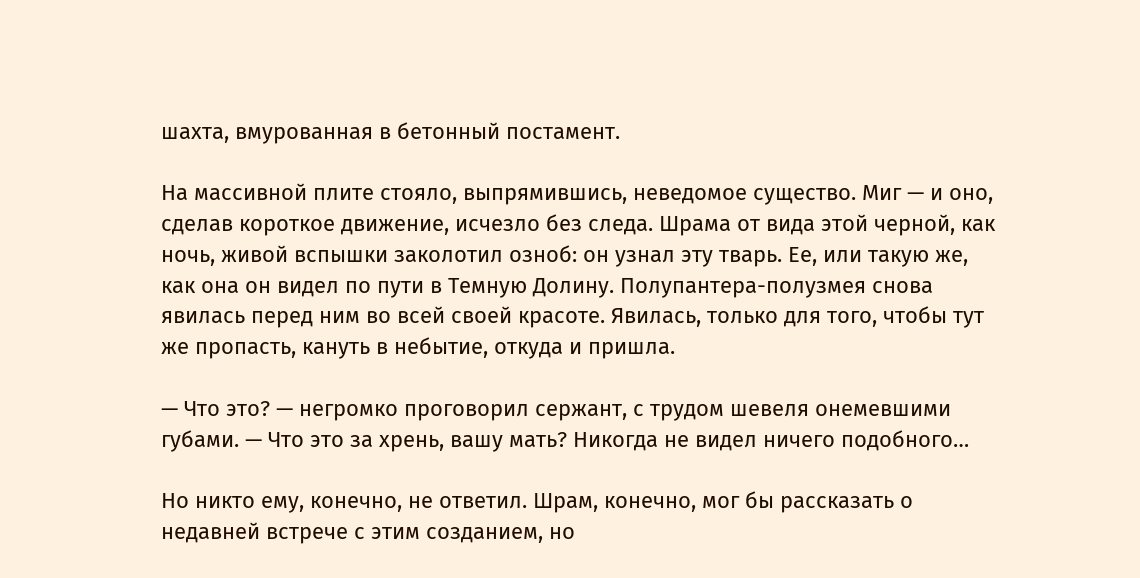шахта, вмурованная в бетонный постамент.

На массивной плите стояло, выпрямившись, неведомое существо. Миг — и оно, сделав короткое движение, исчезло без следа. Шрама от вида этой черной, как ночь, живой вспышки заколотил озноб: он узнал эту тварь. Ее, или такую же, как она он видел по пути в Темную Долину. Полупантера-полузмея снова явилась перед ним во всей своей красоте. Явилась, только для того, чтобы тут же пропасть, кануть в небытие, откуда и пришла.

— Что это? — негромко проговорил сержант, с трудом шевеля онемевшими губами. — Что это за хрень, вашу мать? Никогда не видел ничего подобного…

Но никто ему, конечно, не ответил. Шрам, конечно, мог бы рассказать о недавней встрече с этим созданием, но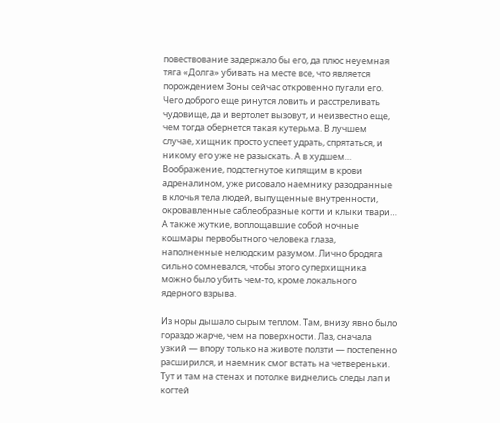повествование задержало бы его, да плюс неуемная тяга «Долга» убивать на месте все, что является порождением Зоны сейчас откровенно пугали его. Чего доброго еще ринутся ловить и расстреливать чудовище, да и вертолет вызовут, и неизвестно еще, чем тогда обернется такая кутерьма. В лучшем случае, хищник просто успеет удрать, спрятаться, и никому его уже не разыскать. А в худшем… Воображение, подстегнутое кипящим в крови адреналином, уже рисовало наемнику разодранные в клочья тела людей, выпущенные внутренности, окровавленные саблеобразные когти и клыки твари… А также жуткие, воплощавшие собой ночные кошмары первобытного человека глаза, наполненные нелюдским разумом. Лично бродяга сильно сомневался, чтобы этого суперхищника можно было убить чем-то, кроме локального ядерного взрыва.

Из норы дышало сырым теплом. Там, внизу явно было гораздо жарче, чем на поверхности. Лаз, сначала узкий — впору только на животе ползти — постепенно расширился, и наемник смог встать на четвереньки. Тут и там на стенах и потолке виднелись следы лап и когтей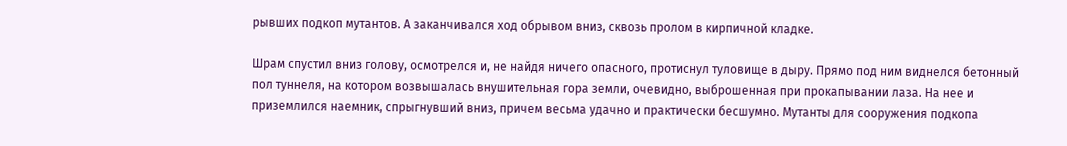рывших подкоп мутантов. А заканчивался ход обрывом вниз, сквозь пролом в кирпичной кладке.

Шрам спустил вниз голову, осмотрелся и, не найдя ничего опасного, протиснул туловище в дыру. Прямо под ним виднелся бетонный пол туннеля, на котором возвышалась внушительная гора земли, очевидно, выброшенная при прокапывании лаза. На нее и приземлился наемник, спрыгнувший вниз, причем весьма удачно и практически бесшумно. Мутанты для сооружения подкопа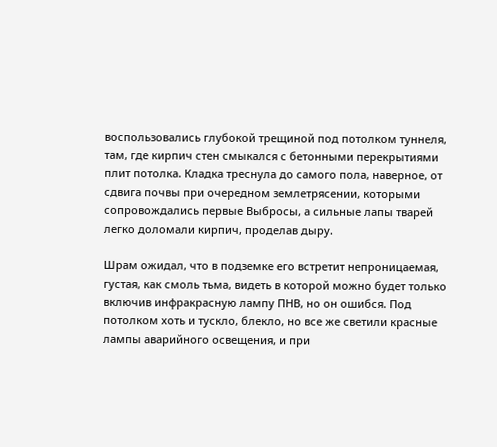воспользовались глубокой трещиной под потолком туннеля, там, где кирпич стен смыкался с бетонными перекрытиями плит потолка. Кладка треснула до самого пола, наверное, от сдвига почвы при очередном землетрясении, которыми сопровождались первые Выбросы, а сильные лапы тварей легко доломали кирпич, проделав дыру.

Шрам ожидал, что в подземке его встретит непроницаемая, густая, как смоль тьма, видеть в которой можно будет только включив инфракрасную лампу ПНВ, но он ошибся. Под потолком хоть и тускло, блекло, но все же светили красные лампы аварийного освещения, и при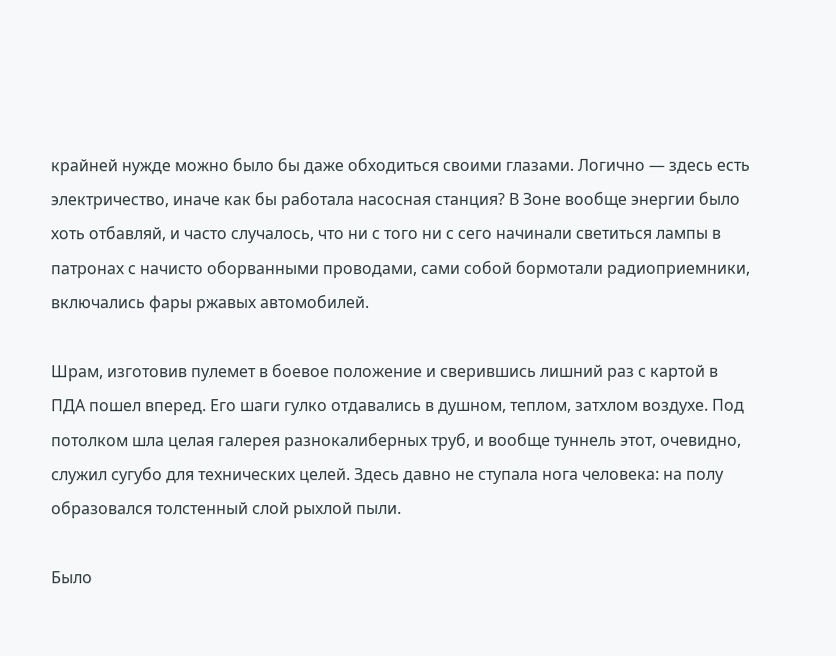крайней нужде можно было бы даже обходиться своими глазами. Логично — здесь есть электричество, иначе как бы работала насосная станция? В Зоне вообще энергии было хоть отбавляй, и часто случалось, что ни с того ни с сего начинали светиться лампы в патронах с начисто оборванными проводами, сами собой бормотали радиоприемники, включались фары ржавых автомобилей.

Шрам, изготовив пулемет в боевое положение и сверившись лишний раз с картой в ПДА пошел вперед. Его шаги гулко отдавались в душном, теплом, затхлом воздухе. Под потолком шла целая галерея разнокалиберных труб, и вообще туннель этот, очевидно, служил сугубо для технических целей. Здесь давно не ступала нога человека: на полу образовался толстенный слой рыхлой пыли.

Было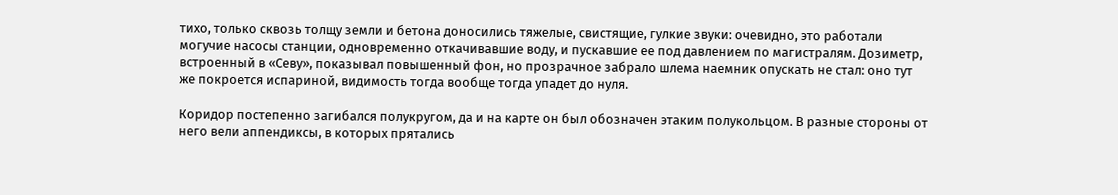тихо, только сквозь толщу земли и бетона доносились тяжелые, свистящие, гулкие звуки: очевидно, это работали могучие насосы станции, одновременно откачивавшие воду, и пускавшие ее под давлением по магистралям. Дозиметр, встроенный в «Севу», показывал повышенный фон, но прозрачное забрало шлема наемник опускать не стал: оно тут же покроется испариной, видимость тогда вообще тогда упадет до нуля.

Коридор постепенно загибался полукругом, да и на карте он был обозначен этаким полукольцом. В разные стороны от него вели аппендиксы, в которых прятались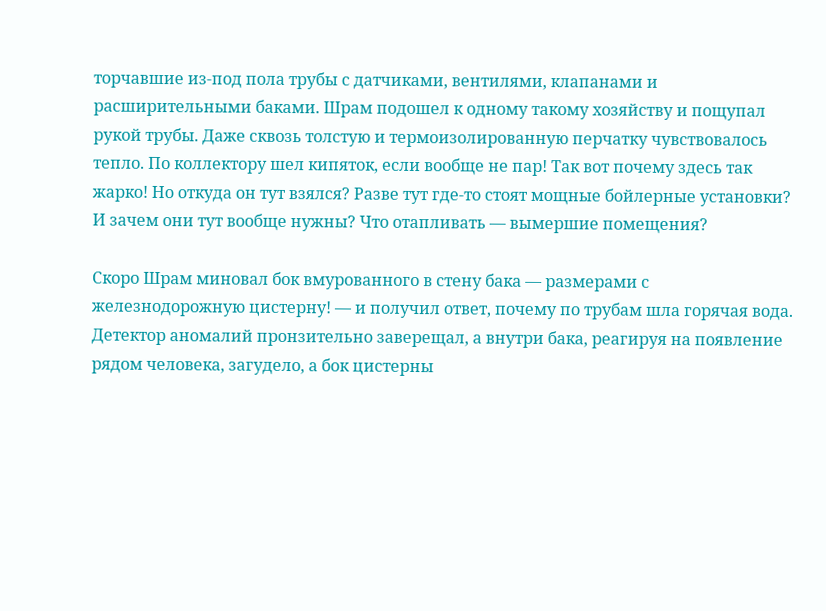торчавшие из-под пола трубы с датчиками, вентилями, клапанами и расширительными баками. Шрам подошел к одному такому хозяйству и пощупал рукой трубы. Даже сквозь толстую и термоизолированную перчатку чувствовалось тепло. По коллектору шел кипяток, если вообще не пар! Так вот почему здесь так жарко! Но откуда он тут взялся? Разве тут где-то стоят мощные бойлерные установки? И зачем они тут вообще нужны? Что отапливать — вымершие помещения?

Скоро Шрам миновал бок вмурованного в стену бака — размерами с железнодорожную цистерну! — и получил ответ, почему по трубам шла горячая вода. Детектор аномалий пронзительно заверещал, а внутри бака, реагируя на появление рядом человека, загудело, а бок цистерны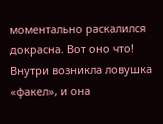моментально раскалился докрасна. Вот оно что! Внутри возникла ловушка «факел», и она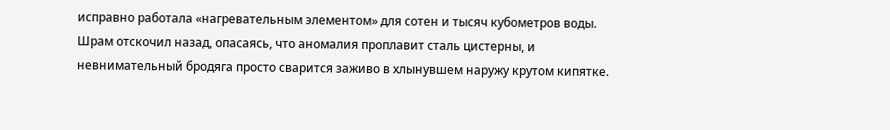исправно работала «нагревательным элементом» для сотен и тысяч кубометров воды. Шрам отскочил назад, опасаясь, что аномалия проплавит сталь цистерны, и невнимательный бродяга просто сварится заживо в хлынувшем наружу крутом кипятке.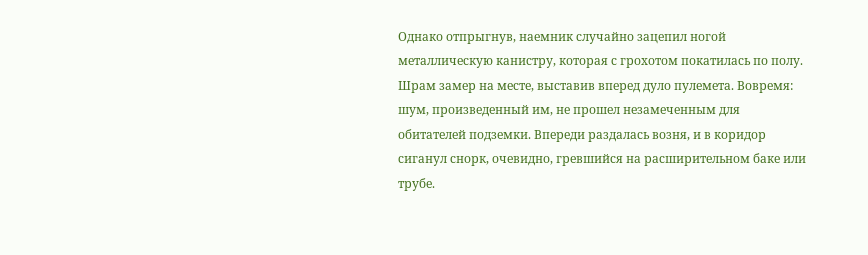Однако отпрыгнув, наемник случайно зацепил ногой металлическую канистру, которая с грохотом покатилась по полу. Шрам замер на месте, выставив вперед дуло пулемета. Вовремя: шум, произведенный им, не прошел незамеченным для обитателей подземки. Впереди раздалась возня, и в коридор сиганул снорк, очевидно, гревшийся на расширительном баке или трубе.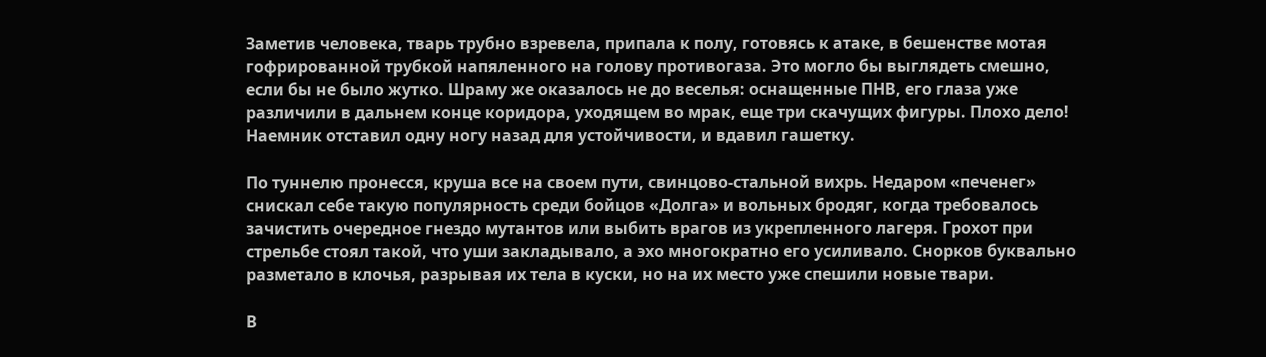Заметив человека, тварь трубно взревела, припала к полу, готовясь к атаке, в бешенстве мотая гофрированной трубкой напяленного на голову противогаза. Это могло бы выглядеть смешно, если бы не было жутко. Шраму же оказалось не до веселья: оснащенные ПНВ, его глаза уже различили в дальнем конце коридора, уходящем во мрак, еще три скачущих фигуры. Плохо дело! Наемник отставил одну ногу назад для устойчивости, и вдавил гашетку.

По туннелю пронесся, круша все на своем пути, свинцово-стальной вихрь. Недаром «печенег» снискал себе такую популярность среди бойцов «Долга» и вольных бродяг, когда требовалось зачистить очередное гнездо мутантов или выбить врагов из укрепленного лагеря. Грохот при стрельбе стоял такой, что уши закладывало, а эхо многократно его усиливало. Снорков буквально разметало в клочья, разрывая их тела в куски, но на их место уже спешили новые твари.

В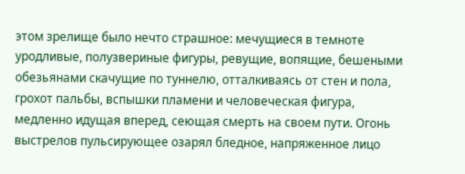этом зрелище было нечто страшное: мечущиеся в темноте уродливые, полузвериные фигуры, ревущие, вопящие, бешеными обезьянами скачущие по туннелю, отталкиваясь от стен и пола, грохот пальбы, вспышки пламени и человеческая фигура, медленно идущая вперед, сеющая смерть на своем пути. Огонь выстрелов пульсирующее озарял бледное, напряженное лицо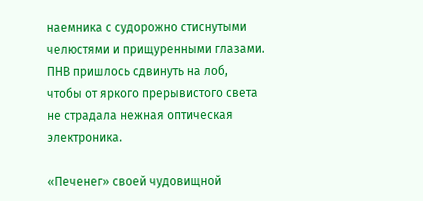наемника с судорожно стиснутыми челюстями и прищуренными глазами. ПНВ пришлось сдвинуть на лоб, чтобы от яркого прерывистого света не страдала нежная оптическая электроника.

«Печенег» своей чудовищной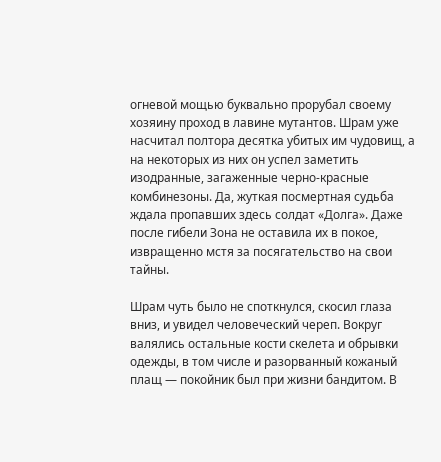огневой мощью буквально прорубал своему хозяину проход в лавине мутантов. Шрам уже насчитал полтора десятка убитых им чудовищ, а на некоторых из них он успел заметить изодранные, загаженные черно-красные комбинезоны. Да, жуткая посмертная судьба ждала пропавших здесь солдат «Долга». Даже после гибели Зона не оставила их в покое, извращенно мстя за посягательство на свои тайны.

Шрам чуть было не споткнулся, скосил глаза вниз, и увидел человеческий череп. Вокруг валялись остальные кости скелета и обрывки одежды, в том числе и разорванный кожаный плащ — покойник был при жизни бандитом. В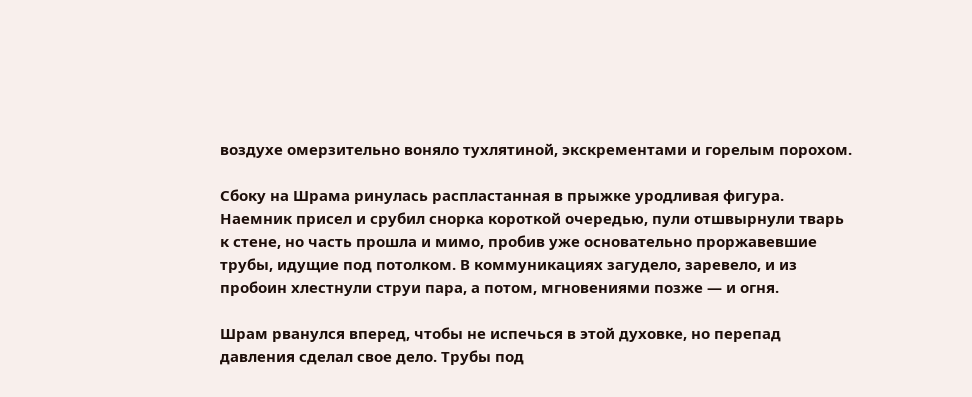воздухе омерзительно воняло тухлятиной, экскрементами и горелым порохом.

Сбоку на Шрама ринулась распластанная в прыжке уродливая фигура. Наемник присел и срубил снорка короткой очередью, пули отшвырнули тварь к стене, но часть прошла и мимо, пробив уже основательно проржавевшие трубы, идущие под потолком. В коммуникациях загудело, заревело, и из пробоин хлестнули струи пара, а потом, мгновениями позже — и огня.

Шрам рванулся вперед, чтобы не испечься в этой духовке, но перепад давления сделал свое дело. Трубы под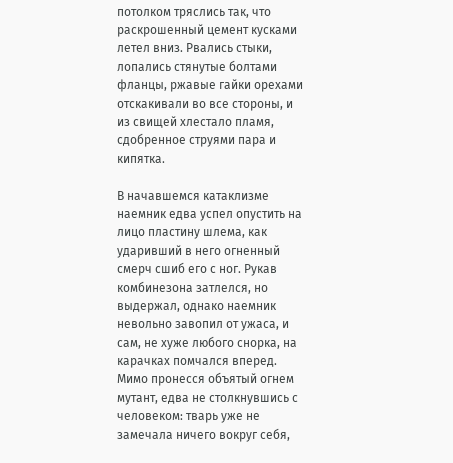потолком тряслись так, что раскрошенный цемент кусками летел вниз. Рвались стыки, лопались стянутые болтами фланцы, ржавые гайки орехами отскакивали во все стороны, и из свищей хлестало пламя, сдобренное струями пара и кипятка.

В начавшемся катаклизме наемник едва успел опустить на лицо пластину шлема, как ударивший в него огненный смерч сшиб его с ног. Рукав комбинезона затлелся, но выдержал, однако наемник невольно завопил от ужаса, и сам, не хуже любого снорка, на карачках помчался вперед. Мимо пронесся объятый огнем мутант, едва не столкнувшись с человеком: тварь уже не замечала ничего вокруг себя,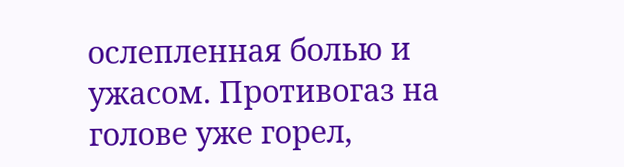ослепленная болью и ужасом. Противогаз на голове уже горел,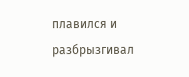плавился и разбрызгивал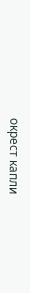окрест капли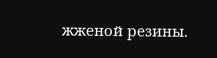жженой резины.